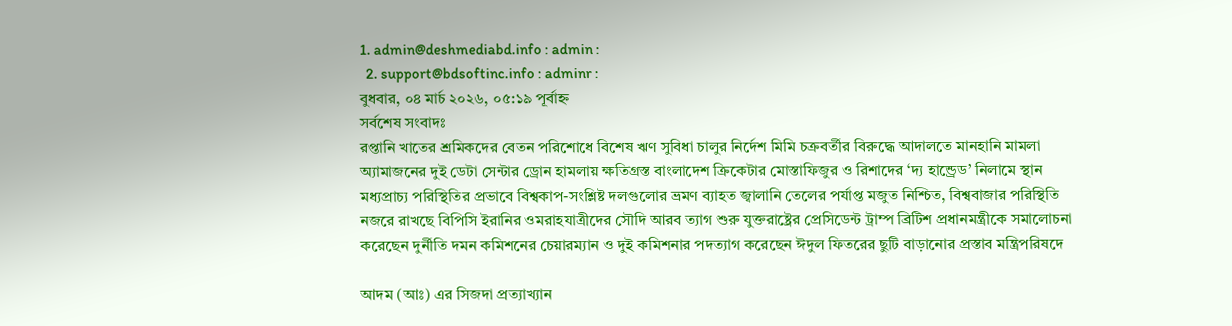1. admin@deshmediabd.info : admin :
  2. support@bdsoftinc.info : adminr :
বুধবার, ০৪ মার্চ ২০২৬, ০৫:১৯ পূর্বাহ্ন
সর্বশেষ সংবাদঃ
রপ্তানি খাতের শ্রমিকদের বেতন পরিশোধে বিশেষ ঋণ সুবিধা চালুর নির্দেশ মিমি চক্রবর্তীর বিরুদ্ধে আদালতে মানহানি মামলা অ্যামাজনের দুই ডেটা সেন্টার ড্রোন হামলায় ক্ষতিগ্রস্ত বাংলাদেশ ক্রিকেটার মোস্তাফিজুর ও রিশাদের ‘দ্য হান্ড্রেড’ নিলামে স্থান মধ্যপ্রাচ্য পরিস্থিতির প্রভাবে বিশ্বকাপ-সংশ্লিষ্ট দলগুলোর ভ্রমণ ব্যাহত জ্বালানি তেলের পর্যাপ্ত মজুত নিশ্চিত, বিশ্ববাজার পরিস্থিতি নজরে রাখছে বিপিসি ইরানির ওমরাহযাত্রীদের সৌদি আরব ত্যাগ শুরু যুক্তরাষ্ট্রের প্রেসিডেন্ট ট্রাম্প ব্রিটিশ প্রধানমন্ত্রীকে সমালোচনা করেছেন দুর্নীতি দমন কমিশনের চেয়ারম্যান ও দুই কমিশনার পদত্যাগ করেছেন ঈদুল ফিতরের ছুটি বাড়ানোর প্রস্তাব মন্ত্রিপরিষদে

আদম (আঃ) এর সিজদা প্রত্যাখ্যান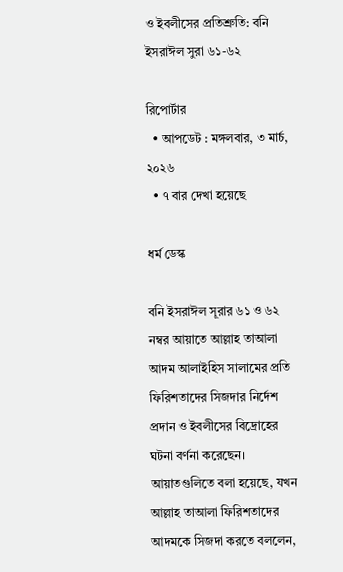ও ইবলীসের প্রতিশ্রুতি: বনি ইসরাঈল সুরা ৬১-৬২

রিপোর্টার
  • আপডেট : মঙ্গলবার, ৩ মার্চ, ২০২৬
  • ৭ বার দেখা হয়েছে

ধর্ম ডেস্ক

বনি ইসরাঈল সূরার ৬১ ও ৬২ নম্বর আয়াতে আল্লাহ তাআলা আদম আলাইহিস সালামের প্রতি ফিরিশতাদের সিজদার নির্দেশ প্রদান ও ইবলীসের বিদ্রোহের ঘটনা বর্ণনা করেছেন। আয়াতগুলিতে বলা হয়েছে, যখন আল্লাহ তাআলা ফিরিশতাদের আদমকে সিজদা করতে বললেন,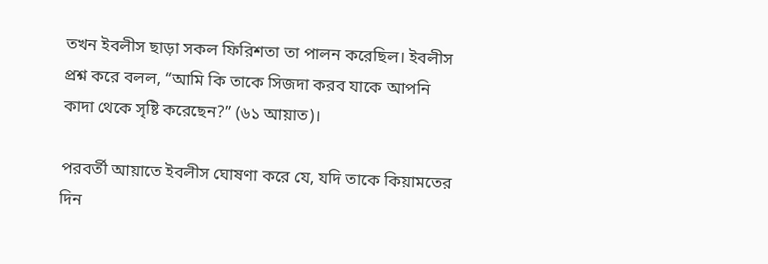তখন ইবলীস ছাড়া সকল ফিরিশতা তা পালন করেছিল। ইবলীস প্রশ্ন করে বলল, “আমি কি তাকে সিজদা করব যাকে আপনি কাদা থেকে সৃষ্টি করেছেন?” (৬১ আয়াত)।

পরবর্তী আয়াতে ইবলীস ঘোষণা করে যে, যদি তাকে কিয়ামতের দিন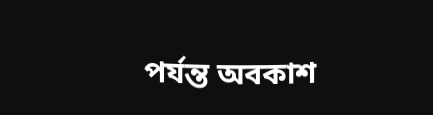পর্যন্ত অবকাশ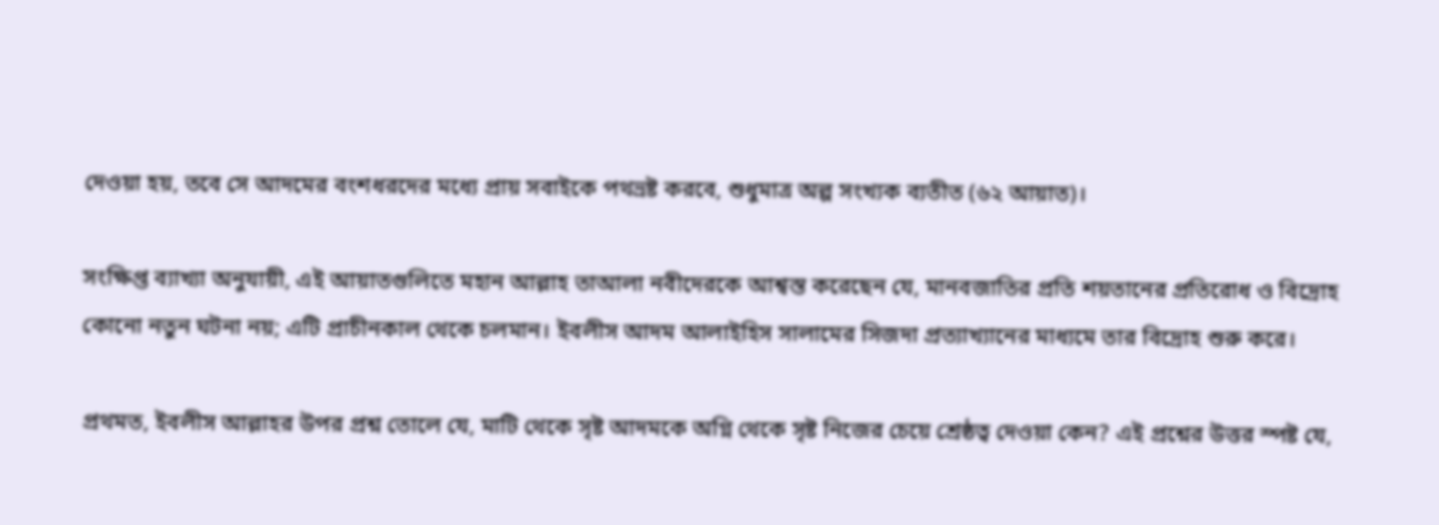দেওয়া হয়, তবে সে আদমের বংশধরদের মধ্যে প্রায় সবাইকে পথভ্রষ্ট করবে, শুধুমাত্র অল্প সংখ্যক ব্যতীত (৬২ আয়াত)।

সংক্ষিপ্ত ব্যাখ্যা অনুযায়ী, এই আয়াতগুলিতে মহান আল্লাহ তাআলা নবীদেরকে আশ্বস্ত করেছেন যে, মানবজাতির প্রতি শয়তানের প্রতিরোধ ও বিদ্রোহ কোনো নতুন ঘটনা নয়; এটি প্রাচীনকাল থেকে চলমান। ইবলীস আদম আলাইহিস সালামের সিজদা প্রত্যাখ্যানের মাধ্যমে তার বিদ্রোহ শুরু করে।

প্রথমত, ইবলীস আল্লাহর উপর প্রশ্ন তোলে যে, মাটি থেকে সৃষ্ট আদমকে অগ্নি থেকে সৃষ্ট নিজের চেয়ে শ্রেষ্ঠত্ব দেওয়া কেন? এই প্রশ্নের উত্তর স্পষ্ট যে,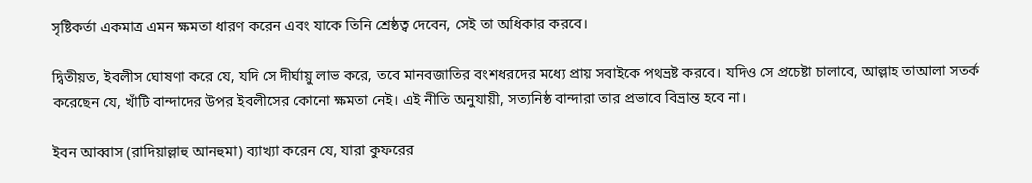সৃষ্টিকর্তা একমাত্র এমন ক্ষমতা ধারণ করেন এবং যাকে তিনি শ্রেষ্ঠত্ব দেবেন, সেই তা অধিকার করবে।

দ্বিতীয়ত, ইবলীস ঘোষণা করে যে, যদি সে দীর্ঘায়ু লাভ করে, তবে মানবজাতির বংশধরদের মধ্যে প্রায় সবাইকে পথভ্রষ্ট করবে। যদিও সে প্রচেষ্টা চালাবে, আল্লাহ তাআলা সতর্ক করেছেন যে, খাঁটি বান্দাদের উপর ইবলীসের কোনো ক্ষমতা নেই। এই নীতি অনুযায়ী, সত্যনিষ্ঠ বান্দারা তার প্রভাবে বিভ্রান্ত হবে না।

ইবন আব্বাস (রাদিয়াল্লাহু আনহুমা) ব্যাখ্যা করেন যে, যারা কুফরের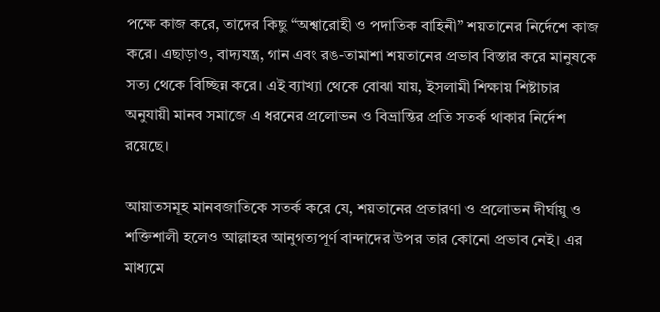পক্ষে কাজ করে, তাদের কিছু “অশ্বারোহী ও পদাতিক বাহিনী” শয়তানের নির্দেশে কাজ করে। এছাড়াও, বাদ্যযন্ত্র, গান এবং রঙ-তামাশা শয়তানের প্রভাব বিস্তার করে মানুষকে সত্য থেকে বিচ্ছিন্ন করে। এই ব্যাখ্যা থেকে বোঝা যায়, ইসলামী শিক্ষায় শিষ্টাচার অনুযায়ী মানব সমাজে এ ধরনের প্রলোভন ও বিভ্রান্তির প্রতি সতর্ক থাকার নির্দেশ রয়েছে।

আয়াতসমূহ মানবজাতিকে সতর্ক করে যে, শয়তানের প্রতারণা ও প্রলোভন দীর্ঘায়ু ও শক্তিশালী হলেও আল্লাহর আনুগত্যপূর্ণ বান্দাদের উপর তার কোনো প্রভাব নেই। এর মাধ্যমে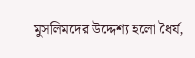মুসলিমদের উদ্দেশ্য হলো ধৈর্য,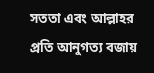সততা এবং আল্লাহর প্রতি আনুগত্য বজায়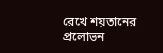রেখে শয়তানের প্রলোভন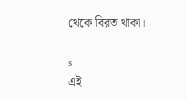থেকে বিরত থাকা।

s
এই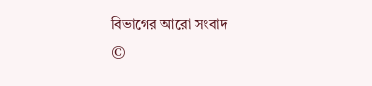বিভাগের আরো সংবাদ
©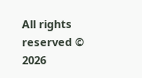All rights reserved © 2026